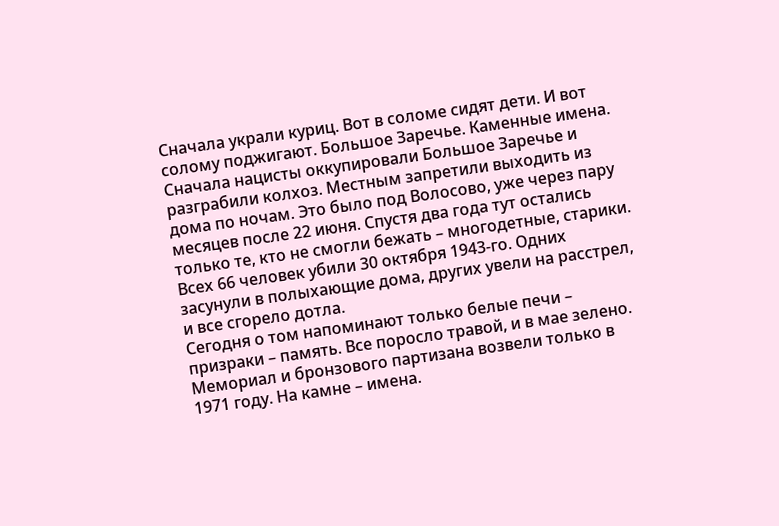Сначала украли куриц. Вот в соломе сидят дети. И вот солому поджигают. Большое Заречье. Каменные имена.
Сначала нацисты оккупировали Большое Заречье и разграбили колхоз. Местным запретили выходить из дома по ночам. Это было под Волосово, уже через пару месяцев после 22 июня. Спустя два года тут остались только те, кто не смогли бежать – многодетные, старики. Всех 66 человек убили 30 октября 1943-го. Одних засунули в полыхающие дома, других увели на расстрел, и все сгорело дотла.
Сегодня о том напоминают только белые печи – призраки – память. Все поросло травой, и в мае зелено. Мемориал и бронзового партизана возвели только в 1971 году. На камне – имена.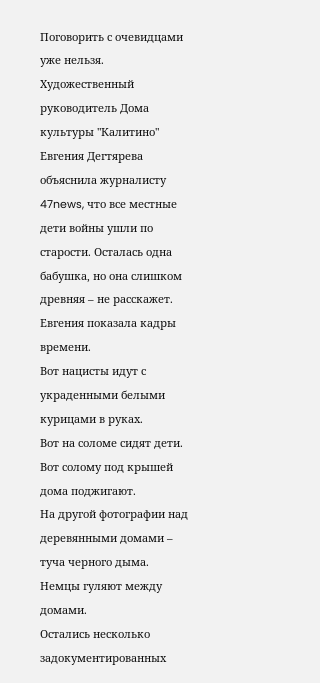Поговорить с очевидцами уже нельзя. Художественный руководитель Дома культуры "Калитино" Евгения Дегтярева объяснила журналисту 47news, что все местные дети войны ушли по старости. Осталась одна бабушка, но она слишком древняя – не расскажет. Евгения показала кадры времени.
Вот нацисты идут с украденными белыми курицами в руках.
Вот на соломе сидят дети.
Вот солому под крышей дома поджигают.
На другой фотографии над деревянными домами – туча черного дыма. Немцы гуляют между домами.
Остались несколько задокументированных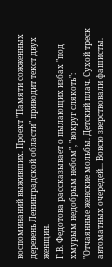воспоминаний выживших. Проект "Памяти сожженных деревень Ленинградской области" приводит текст двух женщин.
Г.В. Федотова рассказывает о пылающих избах "под хмурым недобрым небом", "вокруг слякоть":
"Отчаянные женские мольбы. Детский плач. Сухой треск автоматных очередей... Вовсю зверствовали фашисты.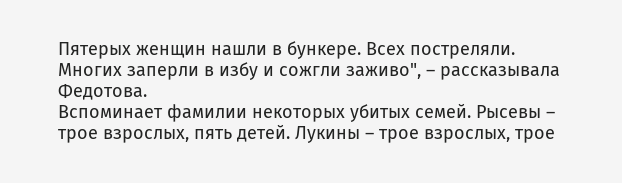Пятерых женщин нашли в бункере. Всех постреляли. Многих заперли в избу и сожгли заживо", – рассказывала Федотова.
Вспоминает фамилии некоторых убитых семей. Рысевы – трое взрослых, пять детей. Лукины – трое взрослых, трое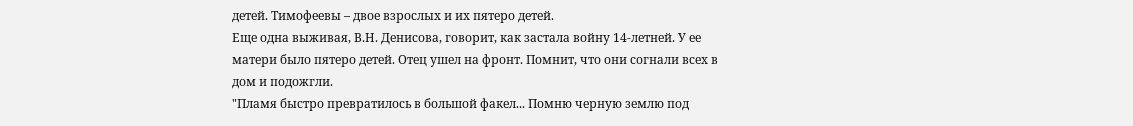детей. Тимофеевы – двое взрослых и их пятеро детей.
Еще одна выживая, В.Н. Денисова, говорит, как застала войну 14-летней. У ее матери было пятеро детей. Отец ушел на фронт. Помнит, что они согнали всех в дом и подожгли.
"Пламя быстро превратилось в большой факел... Помню черную землю под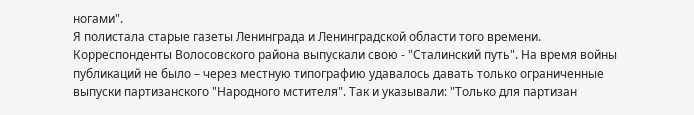ногами".
Я полистала старые газеты Ленинграда и Ленинградской области того времени. Корреспонденты Волосовского района выпускали свою - "Сталинский путь". На время войны публикаций не было – через местную типографию удавалось давать только ограниченные выпуски партизанского "Народного мстителя". Так и указывали: "Только для партизан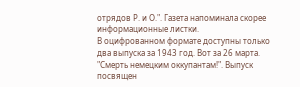отрядов Р. и О.". Газета напоминала скорее информационные листки.
В оцифрованном формате доступны только два выпуска за 1943 год. Вот за 26 марта. "Смерть немецким оккупантам!". Выпуск посвящен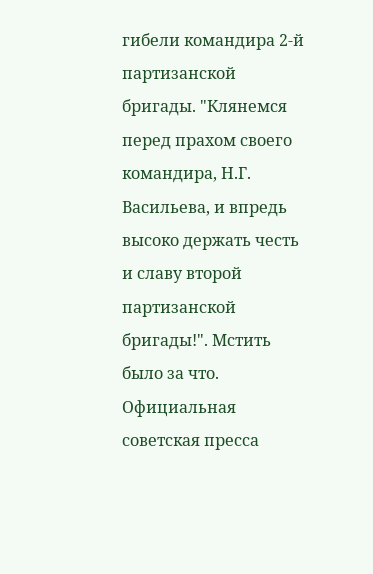гибели командира 2-й партизанской бригады. "Клянемся перед прахом своего командира, Н.Г. Васильева, и впредь высоко держать честь и славу второй партизанской бригады!". Мстить было за что.
Официальная советская пресса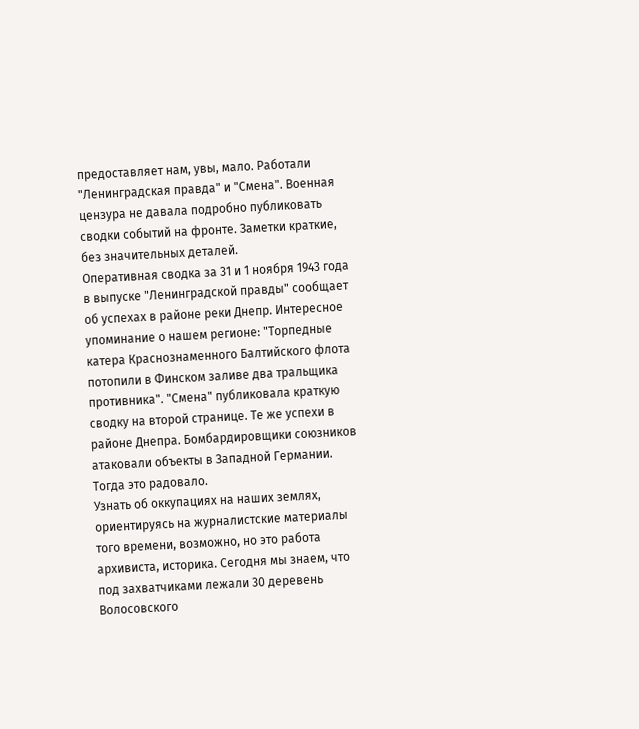предоставляет нам, увы, мало. Работали "Ленинградская правда" и "Смена". Военная цензура не давала подробно публиковать сводки событий на фронте. Заметки краткие, без значительных деталей.
Оперативная сводка за 31 и 1 ноября 1943 года в выпуске "Ленинградской правды" сообщает об успехах в районе реки Днепр. Интересное упоминание о нашем регионе: "Торпедные катера Краснознаменного Балтийского флота потопили в Финском заливе два тральщика противника". "Смена" публиковала краткую сводку на второй странице. Те же успехи в районе Днепра. Бомбардировщики союзников атаковали объекты в Западной Германии.
Тогда это радовало.
Узнать об оккупациях на наших землях, ориентируясь на журналистские материалы того времени, возможно, но это работа архивиста, историка. Сегодня мы знаем, что под захватчиками лежали 30 деревень Волосовского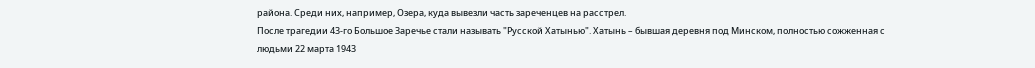района. Среди них, например, Озера, куда вывезли часть зареченцев на расстрел.
После трагедии 43-го Большое Заречье стали называть "Русской Хатынью". Хатынь – бывшая деревня под Минском, полностью сожженная с людьми 22 марта 1943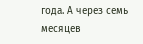года. А через семь месяцев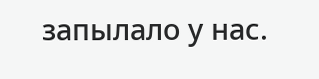запылало у нас.